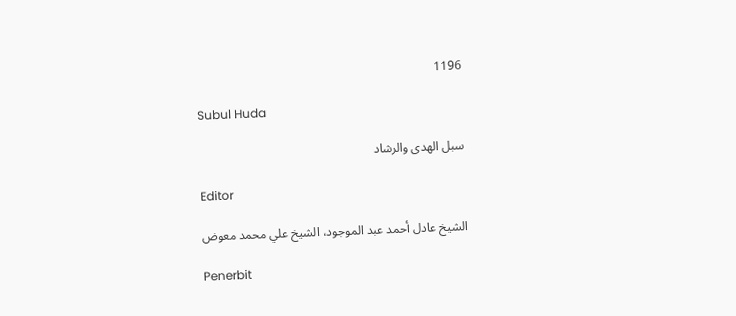1196

Subul Huda

سبل الهدى والرشاد

Editor

الشيخ عادل أحمد عبد الموجود، الشيخ علي محمد معوض

Penerbit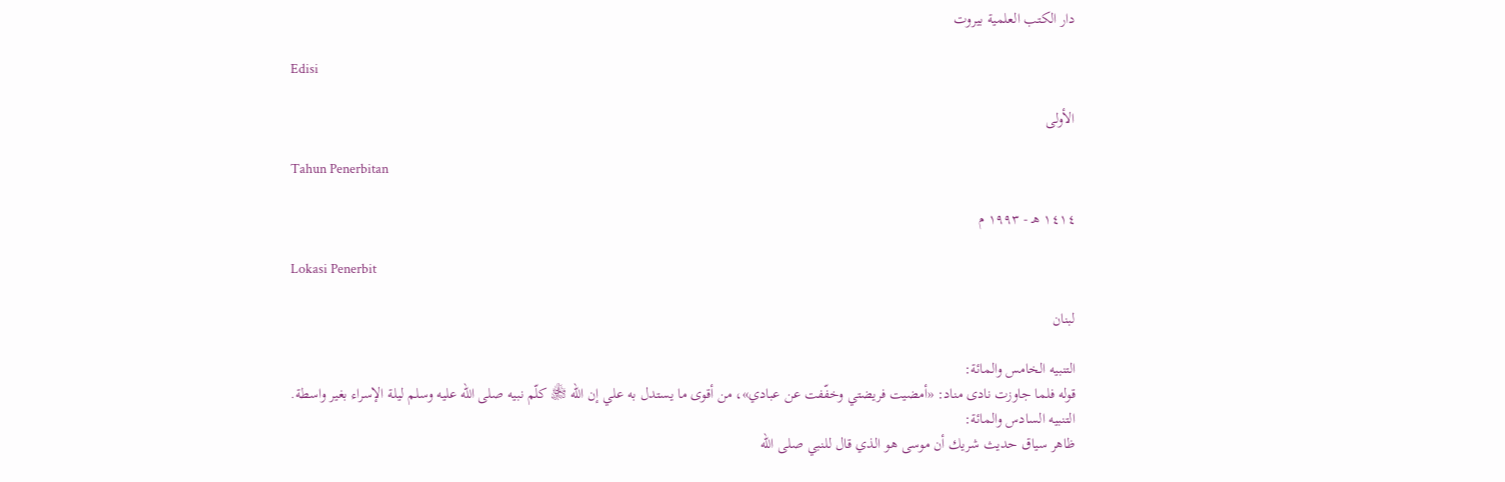دار الكتب العلمية بيروت

Edisi

الأولى

Tahun Penerbitan

١٤١٤ هـ - ١٩٩٣ م

Lokasi Penerbit

لبنان

التنبيه الخامس والمائة:
قوله فلما جاوزت نادى مناد: «أمضيت فريضتي وخفّفت عن عبادي»، من أقوى ما يستدل به علي إن الله ﵎ كلّم نبيه صلى الله عليه وسلم ليلة الإسراء بغير واسطة.
التنبيه السادس والمائة:
ظاهر سياق حديث شريك أن موسى هو الذي قال للنبي صلى الله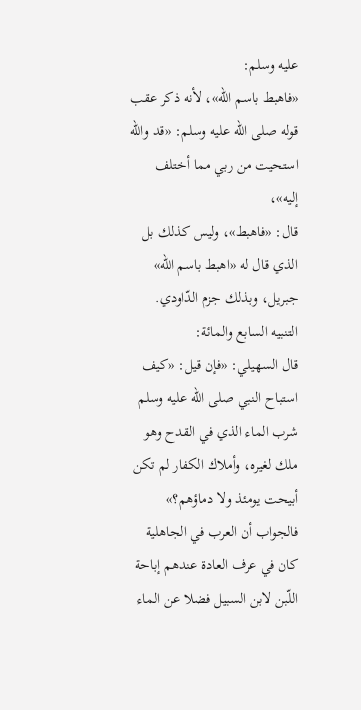عليه وسلم:
«فاهبط باسم الله»، لأنه ذكر عقب
قوله صلى الله عليه وسلم: «قد والله استحيت من ربي مما أختلف إليه»،
قال: «فاهبط»، وليس كذلك بل الذي قال له «اهبط باسم الله» جبريل، وبذلك جزم الدّاودي.
التنبيه السابع والمائة:
قال السهيلي: «فإن قيل: «كيف استباح النبي صلى الله عليه وسلم شرب الماء الذي في القدح وهو ملك لغيره، وأملاك الكفار لم تكن أبيحت يومئذ ولا دماؤهم؟» فالجواب أن العرب في الجاهلية كان في عرف العادة عندهم إباحة اللّبن لابن السبيل فضلا عن الماء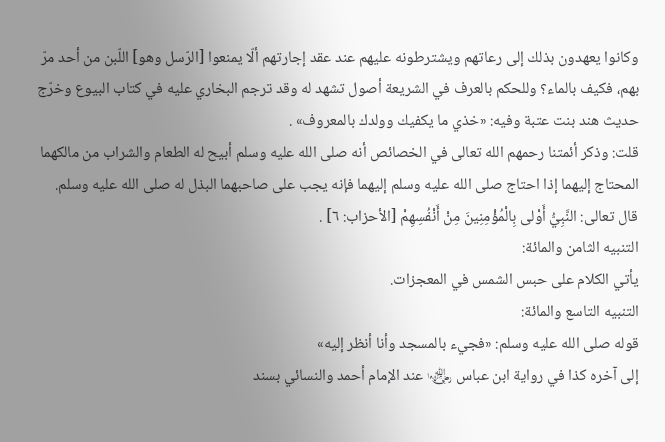وكانوا يعهدون بذلك إلى رعاتهم ويشترطونه عليهم عند عقد إجارتهم ألّا يمنعوا [الرّسل وهو] اللّبن من أحد مرّ بهم، فكيف بالماء؟ وللحكم بالعرف في الشريعة أصول تشهد له وقد ترجم البخاري عليه في كتاب البيوع وخرّج حديث هند بنت عتبة وفيه: «خذي ما يكفيك وولدك بالمعروف» .
قلت: وذكر أئمتنا رحمهم الله تعالى في الخصائص أنه صلى الله عليه وسلم أبيح له الطعام والشراب من مالكهما المحتاج إليهما إذا احتاج صلى الله عليه وسلم إليهما فإنه يجب على صاحبهما البذل له صلى الله عليه وسلم.
قال تعالى: النَّبِيُّ أَوْلى بِالْمُؤْمِنِينَ مِنْ أَنْفُسِهِمْ [الأحزاب: ٦] .
التنبيه الثامن والمائة:
يأتي الكلام على حبس الشمس في المعجزات.
التنبيه التاسع والمائة:
قوله صلى الله عليه وسلم: «فجيء بالمسجد وأنا أنظر إليه»
إلى آخره كذا في رواية ابن عباس ﵄ عند الإمام أحمد والنسائي بسند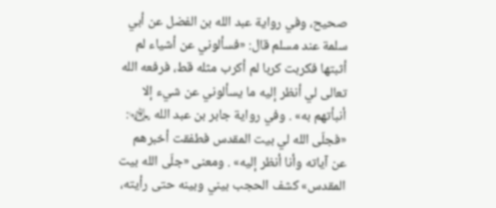صحيح، وفي رواية عبد الله بن الفضل عن أبي سلمة عند مسلم قال: «فسألوني عن أشياء لم أثبتها فكربت كربا لم أكرب مثله قط، فرفعه الله تعالى لي أنظر إليه ما يسألوني عن شيء إلا أنبأتهم به» . وفي رواية جابر بن عبد الله ﵄: «فجلّى الله لي بيت المقدس فطفقت أخبرهم عن آياته وأنا أنظر إليه» . ومعنى «جلّى الله بيت المقدس» كشف الحجب بيني وبينه حتى رأيته،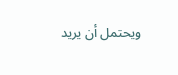ويحتمل أن يريد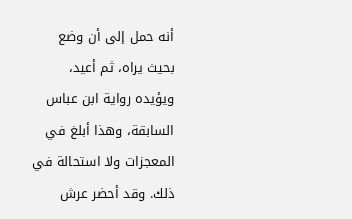أنه حمل إلى أن وضع بحيث يراه، ثم أعيد، ويؤيده رواية ابن عباس السابقة، وهذا أبلغ في المعجزات ولا استحالة في ذلك. وقد أحضر عرش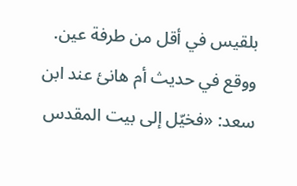بلقيس في أقل من طرفة عين. ووقع في حديث أم هانئ عند ابن سعد: «فخيّل إلى بيت المقدس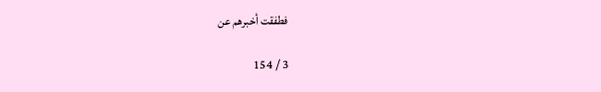فطفقت أخبرهم عن

3 / 154